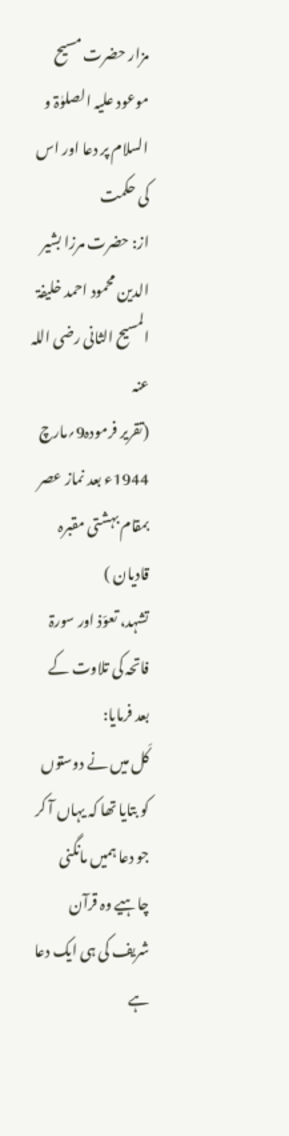مزار حضرت مسیح موعود علیہ الصلوٰۃ و السلام پر دعا اور اس کی حکمت
از: حضرت مرزا بشیر الدین محمود احمد خلیفۃ المسیح الثانی رضی اللہ عنہ
(تقریر فرمودہ9؍مارچ 1944ء بعد نماز عصر بمقام بہشتی مقبرہ قادیان )
تشہد، تعوّذ اور سورۃ فاتحہ کی تلاوت کے بعد فرمایا:
کَل میں نے دوستوں کو بتایا تھا کہ یہاں آ کر جو دعا ہمیں مانگنی چاہیے وہ قرآن شریف کی ہی ایک دعا ہے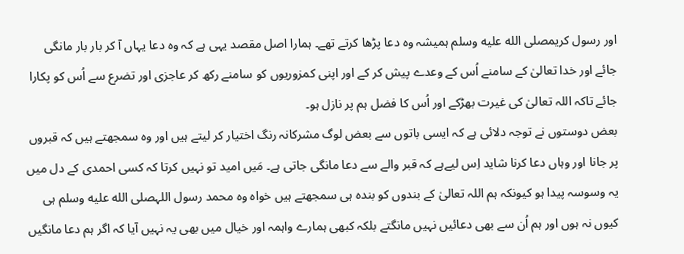اور رسول کریمصلى الله عليه وسلم ہمیشہ وہ دعا پڑھا کرتے تھے۔ ہمارا اصل مقصد یہی ہے کہ وہ دعا یہاں آ کر بار بار مانگی جائے اور خدا تعالیٰ کے سامنے اُس کے وعدے پیش کر کے اور اپنی کمزوریوں کو سامنے رکھ کر عاجزی اور تضرع سے اُس کو پکارا جائے تاکہ اللہ تعالیٰ کی غیرت بھڑکے اور اُس کا فضل ہم پر نازل ہو۔
بعض دوستوں نے توجہ دلائی ہے کہ ایسی باتوں سے بعض لوگ مشرکانہ رنگ اختیار کر لیتے ہیں اور وہ سمجھتے ہیں کہ قبروں پر جانا اور وہاں دعا کرنا شاید اِس لیےہے کہ قبر والے سے دعا مانگی جاتی ہے۔ مَیں امید تو نہیں کرتا کہ کسی احمدی کے دل میں یہ وسوسہ پیدا ہو کیونکہ ہم اللہ تعالیٰ کے بندوں کو بندہ ہی سمجھتے ہیں خواہ وہ محمد رسول اللہصلى الله عليه وسلم ہی کیوں نہ ہوں اور ہم اُن سے بھی دعائیں نہیں مانگتے بلکہ کبھی ہمارے واہمہ اور خیال میں بھی یہ نہیں آیا کہ اگر ہم دعا مانگیں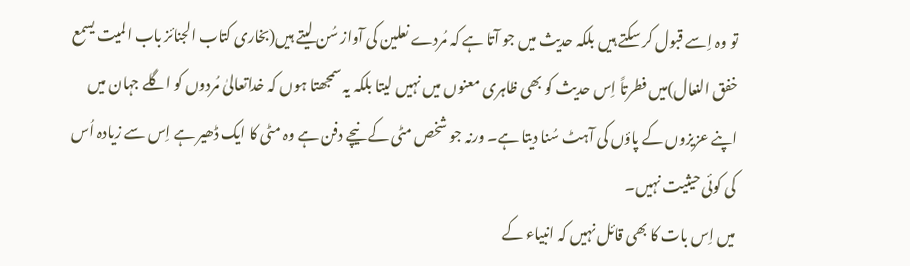تو وہ اِسے قبول کر سکتے ہیں بلکہ حدیث میں جو آتا ہے کہ مُردے نعلین کی آواز سُن لیتے ہیں(بخاری کتاب الجنائز باب المیت یسمع خفق النعال)میں فطرتاً اِس حدیث کو بھی ظاہری معنوں میں نہیں لیتا بلکہ یہ سمجھتا ہوں کہ خداتعالیٰ مُردوں کو اگلے جہان میں اپنے عزیزوں کے پاؤں کی آہٹ سُنا دیتا ہے۔ ورنہ جو شخص مٹی کے نیچے دفن ہے وہ مٹی کا ایک ڈھیر ہے اِس سے زیادہ اُس کی کوئی حیثیت نہیں۔
میں اِس بات کا بھی قائل نہیں کہ انبیاء کے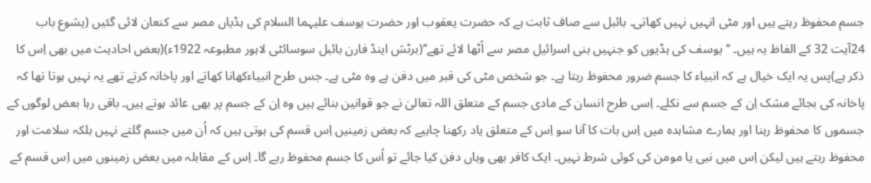جسم محفوظ رہتے ہیں اور مٹی انہیں نہیں کھاتی۔ بائبل سے صاف ثابت ہے کہ حضرت یعقوب اور حضرت یوسف علیہما السلام کی ہڈیاں مصر سے کنعان لائی گئیں (یشوع باب 24آیت 32 کے الفاظ یہ ہیں۔ ‘‘یوسف کی ہڈیوں کو جنہیں بنی اسرائیل مصر سے اُٹھا لائے تھے’’(برٹش اینڈ فارن بائبل سوسائٹی لاہور مطبوعہ 1922ء)(بعض احادیث میں بھی اِس کا ذکر ہے)پس یہ ایک خیال ہے کہ انبیاء کا جسم ضرور محفوظ رہتا ہے۔ جو شخص مٹی کی قبر میں دفن ہے وہ مٹی ہے۔ جس طرح انبیاءکھانا کھاتے اور پاخانہ کرتے تھے یہ نہیں ہوتا تھا کہ پاخانہ کی بجائے مشک اِن کے جسم سے نکلے۔ اِسی طرح انسان کے مادی جسم کے متعلق اللہ تعالیٰ نے جو قوانین بنائے ہیں وہ اِن کے جسم پر بھی عائد ہوتے ہیں۔ باقی رہا بعض لوگوں کے جسموں کا محفوظ رہنا اور ہمارے مشاہدہ میں اِس بات کا آنا سو اِس کے متعلق یاد رکھنا چاہیے کہ بعض زمینیں اِس قسم کی ہوتی ہیں کہ اُن میں جسم گلتے نہیں بلکہ سلامت اور محفوظ رہتے ہیں لیکن اِس میں نبی یا مومن کی کوئی شرط نہیں۔ ایک کافر بھی وہاں دفن کیا جائے تو اُس کا جسم محفوظ رہے گا۔ اِس کے مقابلہ میں بعض زمینوں میں اِس قسم کے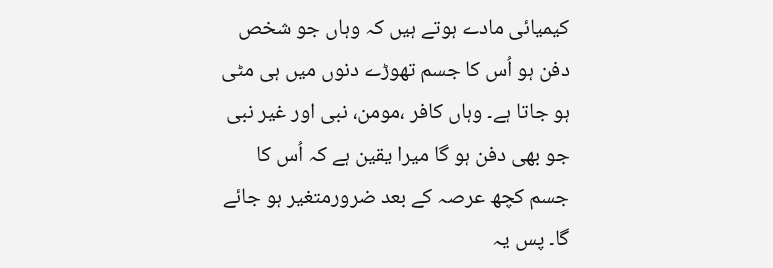کیمیائی مادے ہوتے ہیں کہ وہاں جو شخص دفن ہو اُس کا جسم تھوڑے دنوں میں ہی مٹی ہو جاتا ہے۔ وہاں کافر ،مومن، نبی اور غیر نبی جو بھی دفن ہو گا میرا یقین ہے کہ اُس کا جسم کچھ عرصہ کے بعد ضرورمتغیر ہو جائے گا۔ پس یہ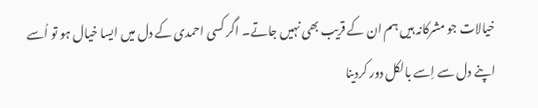خیالات جو مشرکانہ ہیں ہم ان کے قریب بھی نہیں جاتے۔ اگر کسی احمدی کے دل میں ایسا خیال ہو تو اُسے اپنے دل سے اِسے بالکل دور کردینا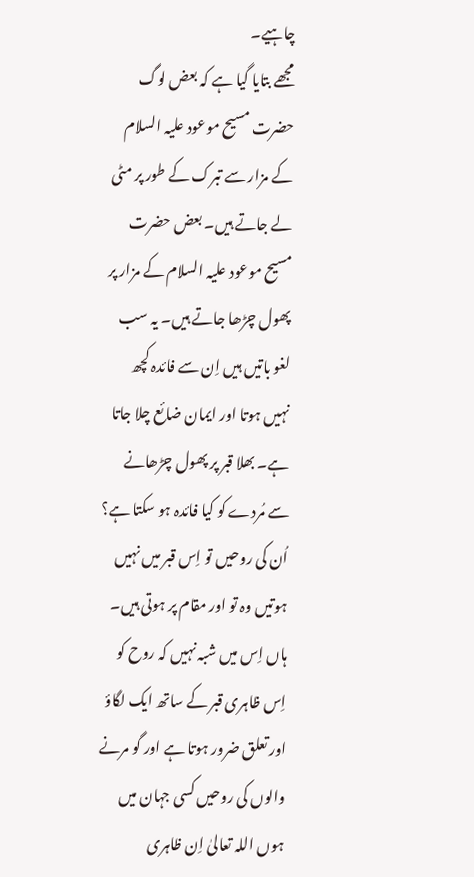چاہیے۔
مجھے بتایا گیا ہے کہ بعض لوگ حضرت مسیح موعود علیہ السلام کے مزار سے تبرک کے طور پر مٹی لے جاتے ہیں۔ بعض حضرت مسیح موعود علیہ السلام کے مزار پر پھول چڑھا جاتے ہیں۔ یہ سب لغو باتیں ہیں اِن سے فائدہ کچھ نہیں ہوتا اور ایمان ضائع چلا جاتا ہے۔ بھلا قبر پر پھول چڑھانے سے مُردے کو کیا فائدہ ہو سکتا ہے؟ اُن کی روحیں تو اِس قبر میں نہیں ہوتیں وہ تو اور مقام پر ہوتی ہیں۔ ہاں اِس میں شبہ نہیں کہ روح کو اِس ظاہری قبر کے ساتھ ایک لگاؤ اور تعلق ضرور ہوتا ہے اور گو مرنے والوں کی روحیں کسی جہان میں ہوں اللہ تعالیٰ اِن ظاہری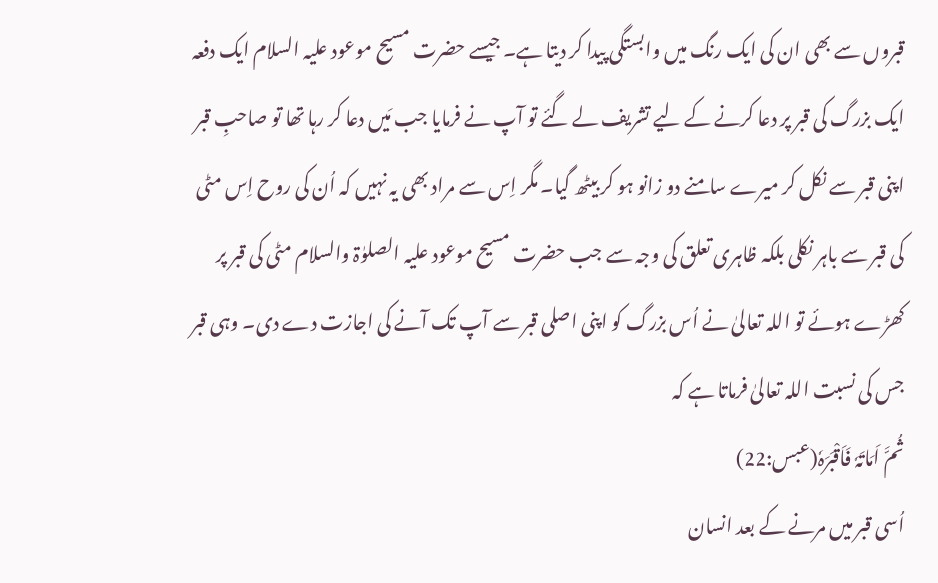قبروں سے بھی ان کی ایک رنگ میں وابستگی پیدا کر دیتا ہے۔ جیسے حضرت مسیح موعود علیہ السلام ایک دفعہ ایک بزرگ کی قبر پر دعا کرنے کے لیے تشریف لے گئے تو آپ نے فرمایا جب مَیں دعا کر رہا تھا تو صاحبِ قبر اپنی قبر سے نکل کر میرے سامنے دو زانو ہو کر بیٹھ گیا۔ مگر اِس سے مراد بھی یہ نہیں کہ اُن کی روح اِس مٹی کی قبر سے باہر نکلی بلکہ ظاہری تعلق کی وجہ سے جب حضرت مسیح موعود علیہ الصلوٰۃ والسلام مٹی کی قبر پر کھڑے ہوئے تو اللہ تعالیٰ نے اُس بزرگ کو اپنی اصلی قبر سے آپ تک آنے کی اجازت دے دی۔ وہی قبر جس کی نسبت اللہ تعالیٰ فرماتا ہے کہ
ثُمَّ اَمَاتَہٗ فَاَقْبَرَہٗ(عبس:22)
اُسی قبر میں مرنے کے بعد انسان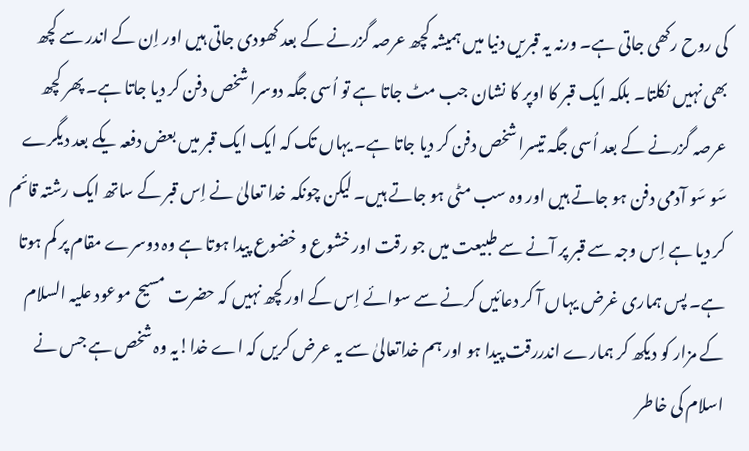کی روح رکھی جاتی ہے۔ ورنہ یہ قبریں دنیا میں ہمیشہ کچھ عرصہ گزرنے کے بعد کھودی جاتی ہیں اور اِن کے اندر سے کچھ بھی نہیں نکلتا۔ بلکہ ایک قبر کا اوپر کا نشان جب مٹ جاتا ہے تو اُسی جگہ دوسرا شخص دفن کر دیا جاتا ہے۔ پھر کچھ عرصہ گزرنے کے بعد اُسی جگہ تیسرا شخص دفن کر دیا جاتا ہے۔ یہاں تک کہ ایک ایک قبر میں بعض دفعہ یکے بعد دیگرے سَو سَو آدمی دفن ہو جاتے ہیں اور وہ سب مٹی ہو جاتے ہیں۔ لیکن چونکہ خدا تعالیٰ نے اِس قبر کے ساتھ ایک رشتہ قائم کر دیا ہے اِس وجہ سے قبر پر آنے سے طبیعت میں جو رقت اور خشوع و خضوع پیدا ہوتا ہے وہ دوسرے مقام پر کم ہوتا ہے۔ پس ہماری غرض یہاں آ کر دعائیں کرنے سے سوائے اِس کے اور کچھ نہیں کہ حضرت مسیح موعود علیہ السلام کے مزار کو دیکھ کر ہمارے اندررقت پیدا ہو اور ہم خداتعالیٰ سے یہ عرض کریں کہ اے خدا!یہ وہ شخص ہے جس نے اسلام کی خاطر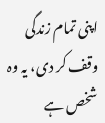اپنی تمام زندگی وقف کر دی، یہ وہ شخص ہے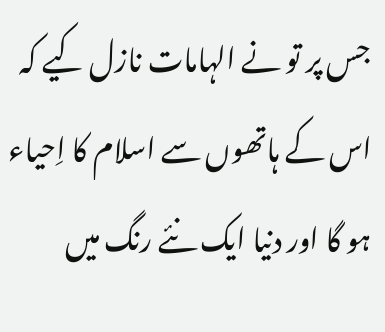جس پر تو نے الہامات نازل کیے کہ اس کے ہاتھوں سے اسلام کا اِحیاء ہو گا اور دنیا ایک نئے رنگ میں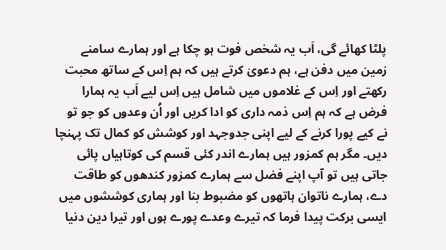پلٹا کھائے گی، اَب یہ شخص فوت ہو چکا ہے اور ہمارے سامنے زمین میں دفن ہے، ہم دعویٰ کرتے ہیں کہ ہم اِس کے ساتھ محبت رکھتے اور اِس کے غلاموں میں شامل ہیں اِس لیے اَب یہ ہمارا فرض ہے کہ ہم اِس ذمہ داری کو ادا کریں اور اُن وعدوں کو جو تو نے کیے پورا کرنے کے لیے اپنی جدوجہد اور کوشش کو کمال تک پہنچا دیں۔ مگر ہم کمزور ہیں ہمارے اندر کئی قسم کی کوتاہیاں پائی جاتی ہیں تو آپ اپنے فضل سے ہمارے کمزور کندھوں کو طاقت دے، ہمارے ناتوان ہاتھوں کو مضبوط بنا اور ہماری کوششوں میں ایسی برکت پیدا فرما کہ تیرے وعدے پورے ہوں اور تیرا دین دنیا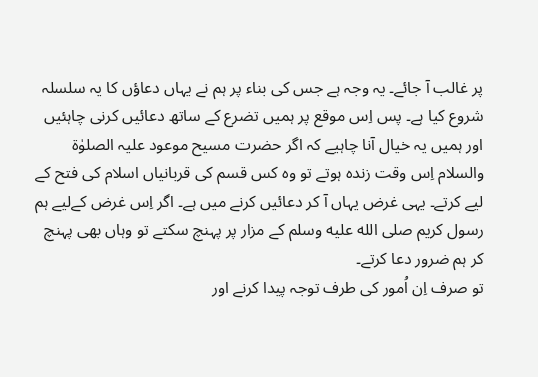پر غالب آ جائے۔ یہ وجہ ہے جس کی بناء پر ہم نے یہاں دعاؤں کا یہ سلسلہ شروع کیا ہے۔ پس اِس موقع پر ہمیں تضرع کے ساتھ دعائیں کرنی چاہئیں اور ہمیں یہ خیال آنا چاہیے کہ اگر حضرت مسیح موعود علیہ الصلوٰۃ والسلام اِس وقت زندہ ہوتے تو وہ کس قسم کی قربانیاں اسلام کی فتح کے لیے کرتے۔ یہی غرض یہاں آ کر دعائیں کرنے میں ہے۔ اگر اِس غرض کےلیے ہم رسول کریم صلى الله عليه وسلم کے مزار پر پہنچ سکتے تو وہاں بھی پہنچ کر ہم ضرور دعا کرتے۔
تو صرف اِن اُمور کی طرف توجہ پیدا کرنے اور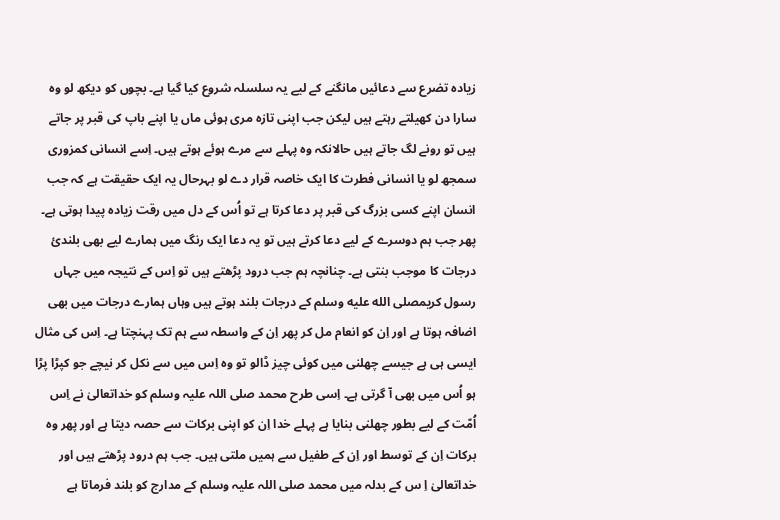زیادہ تضرع سے دعائیں مانگنے کے لیے یہ سلسلہ شروع کیا گیا ہے۔ بچوں کو دیکھ لو وہ سارا دن کھیلتے رہتے ہیں لیکن جب اپنی تازہ مری ہوئی ماں یا اپنے باپ کی قبر پر جاتے ہیں تو رونے لگ جاتے ہیں حالانکہ وہ پہلے سے مرے ہوئے ہوتے ہیں۔ اِسے انسانی کمزوری سمجھ لو یا انسانی فطرت کا ایک خاصہ قرار دے لو بہرحال یہ ایک حقیقت ہے کہ جب انسان اپنے کسی بزرگ کی قبر پر دعا کرتا ہے تو اُس کے دل میں رقت زیادہ پیدا ہوتی ہے۔ پھر جب ہم دوسرے کے لیے دعا کرتے ہیں تو یہ دعا ایک رنگ میں ہمارے لیے بھی بلندیٔ درجات کا موجب بنتی ہے۔ چنانچہ ہم جب درود پڑھتے ہیں تو اِس کے نتیجہ میں جہاں رسول کریمصلى الله عليه وسلم کے درجات بلند ہوتے ہیں وہاں ہمارے درجات میں بھی اضافہ ہوتا ہے اور اِن کو انعام مل کر پھر اِن کے واسطہ سے ہم تک پہنچتا ہے۔ اِس کی مثال ایسی ہی ہے جیسے چھلنی میں کوئی چیز ڈالو تو وہ اِس میں سے نکل کر نیچے جو کپڑا پڑا ہو اُس میں بھی آ گرتی ہے۔ اِسی طرح محمد صلی اللہ علیہ وسلم کو خداتعالیٰ نے اِس اُمّت کے لیے بطور چھلنی بنایا ہے پہلے خدا اِن کو اپنی برکات سے حصہ دیتا ہے اور پھر وہ برکات اِن کے توسط اور اِن کے طفیل سے ہمیں ملتی ہیں۔ جب ہم درود پڑھتے ہیں اور خداتعالیٰ اِ س کے بدلہ میں محمد صلی اللہ علیہ وسلم کے مدارج کو بلند فرماتا ہے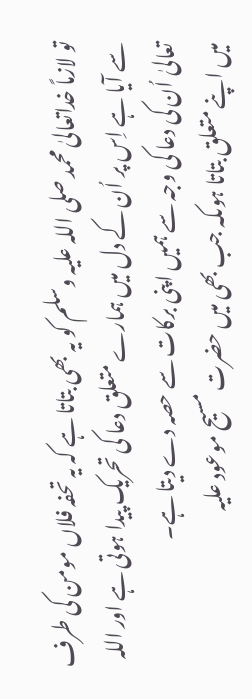تو لازماً خداتعالیٰ محمد صلی اللہ علیہ وسلم کو یہ بھی بتاتا ہے کہ یہ تحفہ فلاں مومن کی طرف سے آیا ہے اِس پر اُن کے دل میں ہمارے متعلق دعا کی تحریک پیدا ہوتی ہے اور اللہ تعالیٰ اُن کی دعا کی وجہ سے ہمیں اپنی برکات سے حصہ دے دیتا ہے۔
میں اپنے متعلق بتاتا ہوںکہ جب بھی میں حضرت مسیح موعود علیہ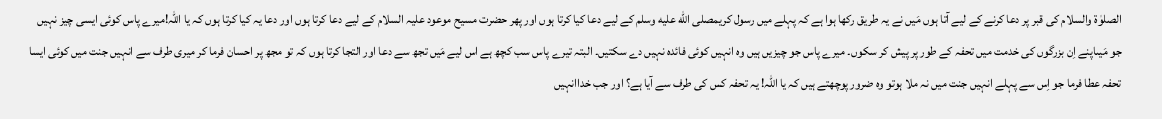الصلوٰۃ والسلام کی قبر پر دعا کرنے کے لیے آتا ہوں مَیں نے یہ طریق رکھا ہوا ہے کہ پہلے میں رسول کریمصلى الله عليه وسلم کے لیے دعا کیا کرتا ہوں اور پھر حضرت مسیح موعود علیہ السلام کے لیے دعا کرتا ہوں اور دعا یہ کیا کرتا ہوں کہ یا اللہ!میرے پاس کوئی ایسی چیز نہیں جو مَیںاپنے اِن بزرگوں کی خدمت میں تحفہ کے طور پر پیش کر سکوں۔ میرے پاس جو چیزیں ہیں وہ انہیں کوئی فائدہ نہیں دے سکتیں۔ البتہ تیرے پاس سب کچھ ہے اس لیے مَیں تجھ سے دعا اور التجا کرتا ہوں کہ تو مجھ پر احسان فرما کر میری طرف سے انہیں جنت میں کوئی ایسا تحفہ عطا فرما جو اِس سے پہلے انہیں جنت میں نہ ملا ہوتو وہ ضرور پوچھتے ہیں کہ یا اللہ! یہ تحفہ کس کی طرف سے آیا ہے؟ اور جب خداانہیں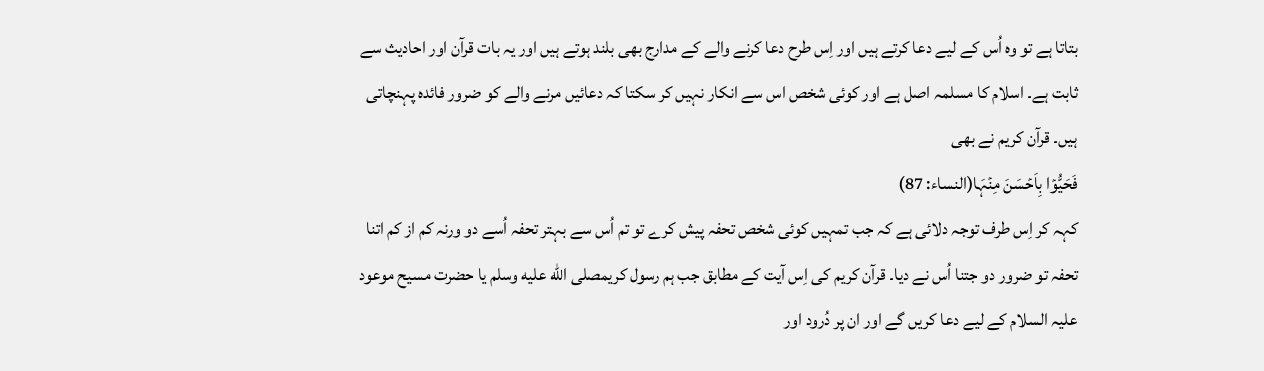بتاتا ہے تو وہ اُس کے لیے دعا کرتے ہیں اور اِس طرح دعا کرنے والے کے مدارج بھی بلند ہوتے ہیں اور یہ بات قرآن اور احادیث سے ثابت ہے۔ اسلام کا مسلمہ اصل ہے اور کوئی شخص اس سے انکار نہیں کر سکتا کہ دعائیں مرنے والے کو ضرور فائدہ پہنچاتی ہیں۔ قرآن کریم نے بھی
فَحَیُّوۡا بِاَحۡسَنَ مِنۡہَا(النساء: 87)
کہہ کر اِس طرف توجہ دلائی ہے کہ جب تمہیں کوئی شخص تحفہ پیش کرے تو تم اُس سے بہتر تحفہ اُسے دو ورنہ کم از کم اتنا تحفہ تو ضرور دو جتنا اُس نے دیا۔ قرآن کریم کی اِس آیت کے مطابق جب ہم رسول کریمصلى الله عليه وسلم یا حضرت مسیح موعود علیہ السلام کے لیے دعا کریں گے اور ان پر دُرود اور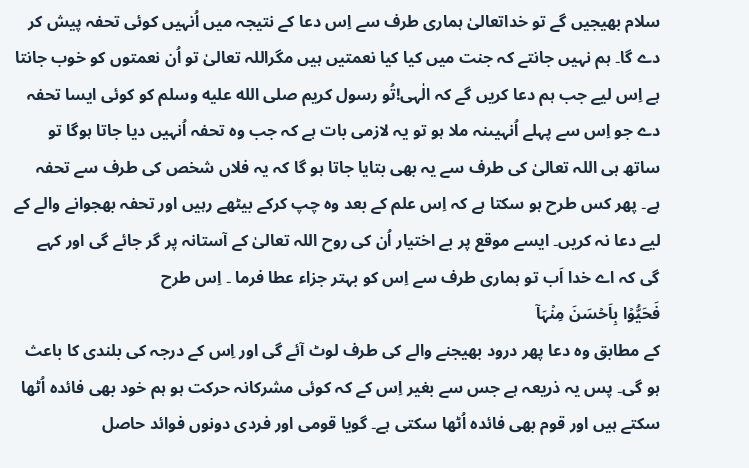سلام بھیجیں گے تو خداتعالیٰ ہماری طرف سے اِس دعا کے نتیجہ میں اُنہیں کوئی تحفہ پیش کر دے گا۔ ہم نہیں جانتے کہ جنت میں کیا کیا نعمتیں ہیں مگراللہ تعالیٰ تو اُن نعمتوں کو خوب جانتا ہے اِس لیے جب ہم دعا کریں گے کہ الٰہی!تُو رسول کریم صلى الله عليه وسلم کو کوئی ایسا تحفہ دے جو اِس سے پہلے اُنہیںنہ ملا ہو تو یہ لازمی بات ہے کہ جب وہ تحفہ اُنہیں دیا جاتا ہوگا تو ساتھ ہی اللہ تعالیٰ کی طرف سے یہ بھی بتایا جاتا ہو گا کہ یہ فلاں شخص کی طرف سے تحفہ ہے۔ پھر کس طرح ہو سکتا ہے کہ اِس علم کے بعد وہ چپ کرکے بیٹھے رہیں اور تحفہ بھجوانے والے کے لیے دعا نہ کریں۔ ایسے موقع پر بے اختیار اُن کی روح اللہ تعالیٰ کے آستانہ پر گر جائے گی اور کہے گی کہ اے خدا اَب تو ہماری طرف سے اِس کو بہتر جزاء عطا فرما ۔ اِس طرح
فَحَیُّوۡا بِاَحۡسَنَ مِنۡہَاۤ
کے مطابق وہ دعا پھر درود بھیجنے والے کی طرف لوٹ آئے گی اور اِس کے درجہ کی بلندی کا باعث ہو گی۔ پس یہ ذریعہ ہے جس سے بغیر اِس کے کہ کوئی مشرکانہ حرکت ہو ہم خود بھی فائدہ اُٹھا سکتے ہیں اور قوم بھی فائدہ اُٹھا سکتی ہے۔ گویا قومی اور فردی دونوں فوائد حاصل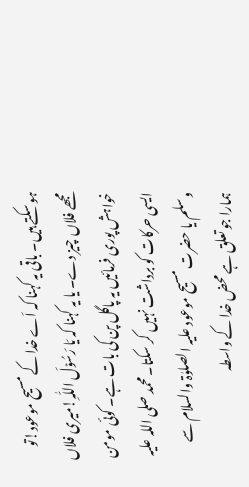ہو سکتے ہیں۔ باقی یہ کہنا کہ اَے خدا کے مسیح موعود!تو مجھے فلاں چیز دے۔ یا یہ کہنا کہ یَا رَسُوۡلَ اللّٰہِ!میری فلاں خواہش پوری فرمائیں یہ پاگل پن کی بات ہے۔ کوئی مومن ایسی حرکات کو برداشت نہیں کر سکتا۔ محمد صلی اللہ علیہ وسلم یا حضرت مسیح موعود علیہ الصلوٰۃ والسلام سے ہمارا جو تعلق ہے محض خدا کے واسطہ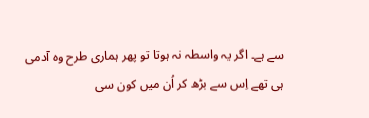سے ہے۔ اگر یہ واسطہ نہ ہوتا تو پھر ہماری طرح وہ آدمی ہی تھے اِس سے بڑھ کر اُن میں کون سی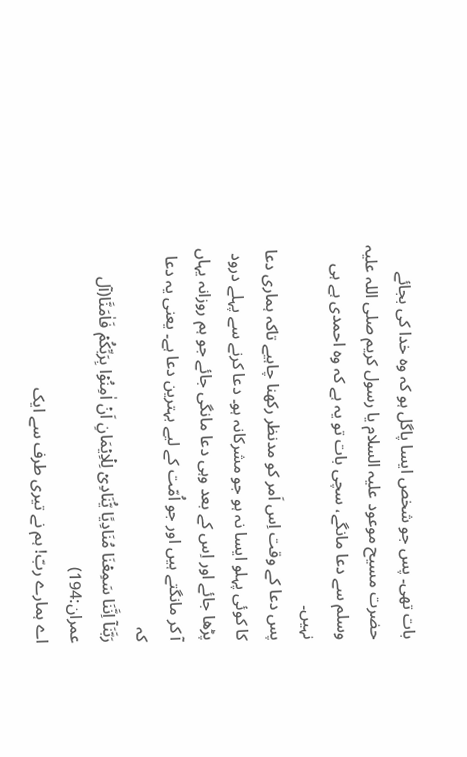بات تھی۔ پس جو شخص ایسا پاگل ہو کہ وہ خدا کی بجائے حضرت مسیح موعود علیہ السلام یا رسول کریم صلی اللہ علیہ وسلم سے دعا مانگے، سچی بات تو یہ ہے کہ وہ احمدی ہے ہی نہیں۔
پس دعا کے وقت اِس اَمر کو مدنظر رکھنا چاہیے تاکہ ہماری دعا کا کوئی پہلو ایسا نہ ہو جو مشرکانہ ہو۔ دعا کرنے سے پہلے درود پڑھا جائے اور اِس کے بعد وہی دعا مانگی جائے جو ہم روزانہ یہاں آ کر مانگتے ہیں اور جو اُمّت کے لیے بہترین دعا ہے۔ یعنی یہ دعا کہ
رَبَّنَاۤ اِنَّنَا سَمِعۡنَا مُنَادِیًا یُّنَادِیۡ لِلۡاِیۡمَانِ اَنۡ اٰمِنُوۡا بِرَبِّکُمۡ فَاٰمَنَّا(آل عمران:194)
اے ہمارے ربّ! ہم نے تیری طرف سے ایک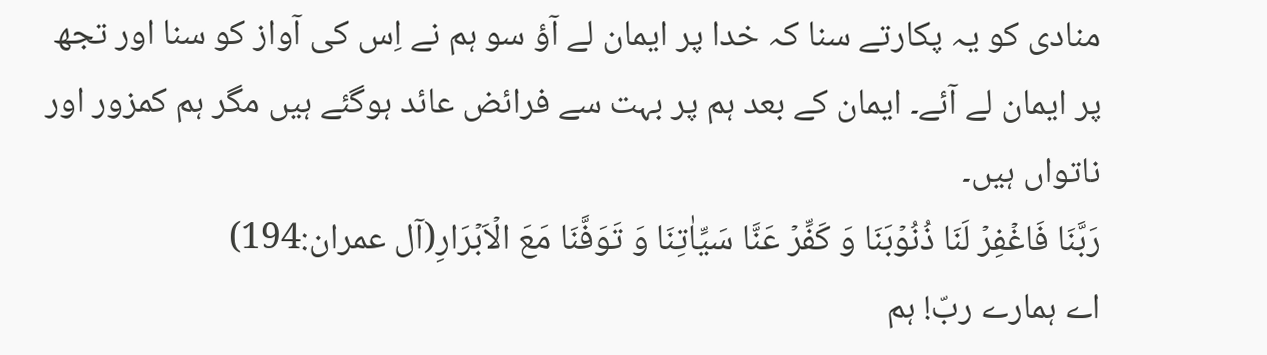منادی کو یہ پکارتے سنا کہ خدا پر ایمان لے آؤ سو ہم نے اِس کی آواز کو سنا اور تجھ پر ایمان لے آئے۔ ایمان کے بعد ہم پر بہت سے فرائض عائد ہوگئے ہیں مگر ہم کمزور اور ناتواں ہیں۔
رَبَّنَا فَاغۡفِرۡ لَنَا ذُنُوۡبَنَا وَ کَفِّرۡ عَنَّا سَیِّاٰتِنَا وَ تَوَفَّنَا مَعَ الۡاَبۡرَارِ(آل عمران:194)
اے ہمارے ربّ! ہم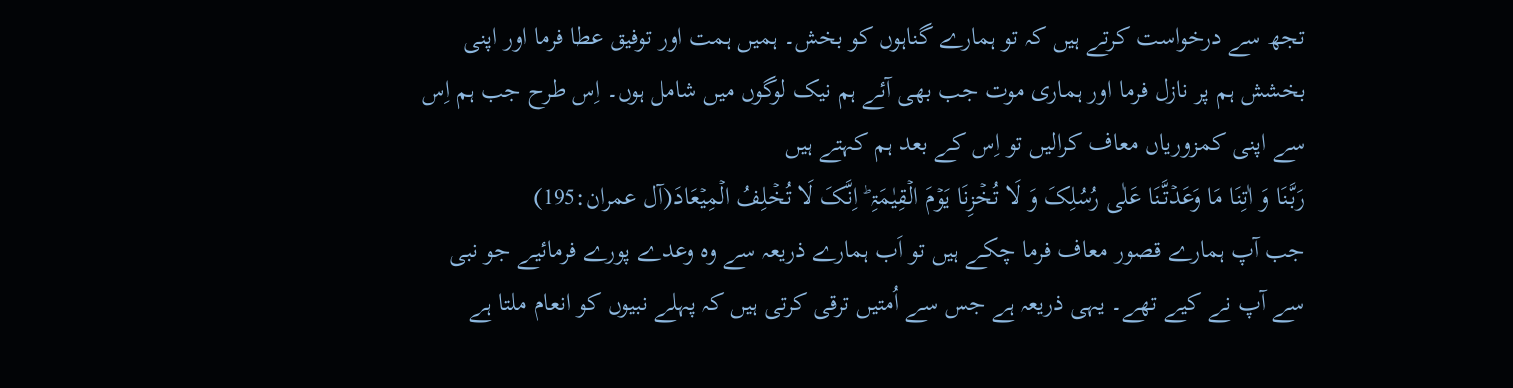تجھ سے درخواست کرتے ہیں کہ تو ہمارے گناہوں کو بخش۔ ہمیں ہمت اور توفیق عطا فرما اور اپنی بخشش ہم پر نازل فرما اور ہماری موت جب بھی آئے ہم نیک لوگوں میں شامل ہوں۔ اِس طرح جب ہم اِس سے اپنی کمزوریاں معاف کرالیں تو اِس کے بعد ہم کہتے ہیں
رَبَّنَا وَ اٰتِنَا مَا وَعَدۡتَّنَا عَلٰی رُسُلِکَ وَ لَا تُخۡزِنَا یَوۡمَ الۡقِیٰمَۃِ ؕ اِنَّکَ لَا تُخۡلِفُ الۡمِیۡعَادَ(آل عمران:195)
جب آپ ہمارے قصور معاف فرما چکے ہیں تو اَب ہمارے ذریعہ سے وہ وعدے پورے فرمائیے جو نبی سے آپ نے کیے تھے۔ یہی ذریعہ ہے جس سے اُمتیں ترقی کرتی ہیں کہ پہلے نبیوں کو انعام ملتا ہے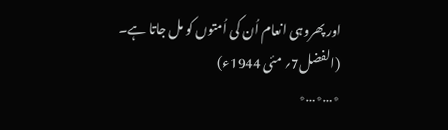اور پھروہی انعام اُن کی اُمتوں کو مل جاتا ہے۔
(الفضل7؍ مئی 1944ء)
٭…٭…٭